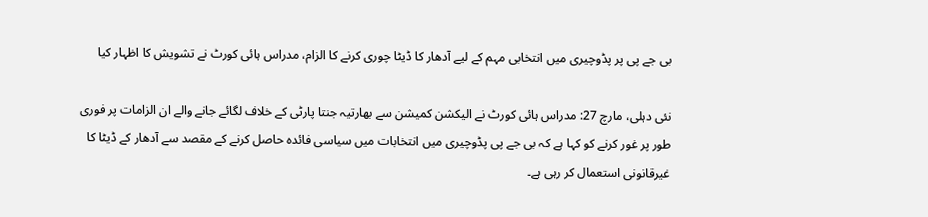بی جے پی پر پڈوچیری میں انتخابی مہم کے لیے آدھار کا ڈیٹا چوری کرنے کا الزام، مدراس ہائی کورٹ نے تشویش کا اظہار کیا

نئی دہلی، مارچ 27: مدراس ہائی کورٹ نے الیکشن کمیشن سے بھارتیہ جنتا پارٹی کے خلاف لگائے جانے والے ان الزامات پر فوری طور پر غور کرنے کو کہا ہے کہ بی جے پی پڈوچیری میں انتخابات میں سیاسی فائدہ حاصل کرنے کے مقصد سے آدھار کے ڈیٹا کا غیرقانونی استعمال کر رہی ہے۔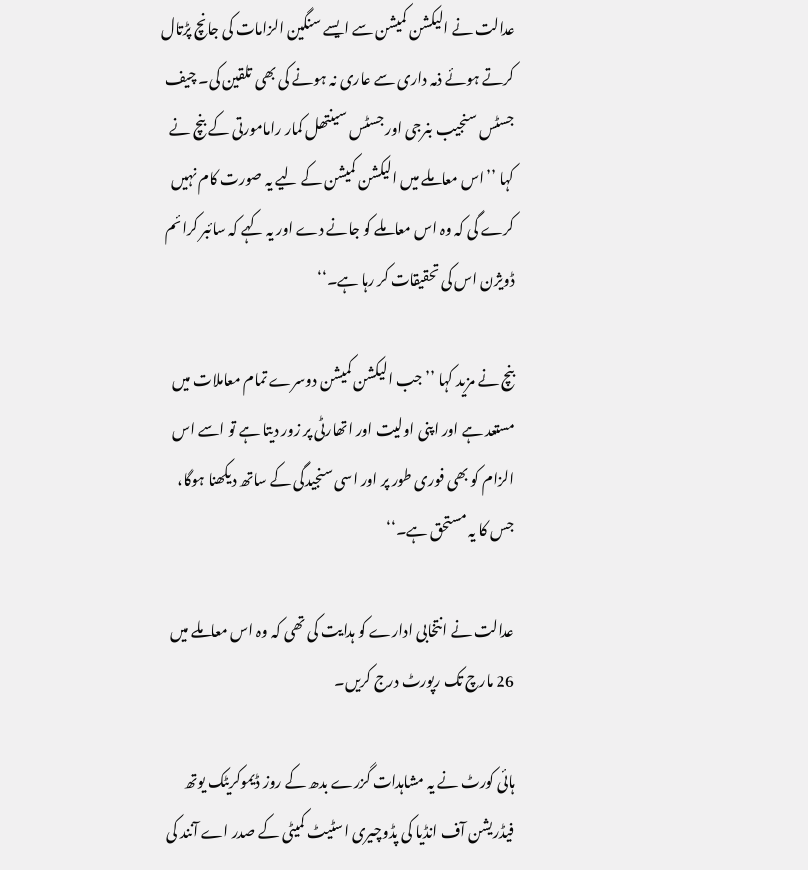عدالت نے الیکشن کمیشن سے ایسے سنگین الزامات کی جانچ پڑتال کرتے ہوئے ذمہ داری سے عاری نہ ہونے کی بھی تلقین کی۔ چیف جسٹس سنجیب بنرجی اور جسٹس سینتھل کمار رامامورتی کے بنچ نے کہا ’’اس معاملے میں الیکشن کمیشن کے لیے یہ صورت کام نہیں کرے گی کہ وہ اس معاملے کو جانے دے اور یہ کہے کہ سائبر کرائم ڈویژن اس کی تحقیقات کر رہا ہے۔‘‘

بنچ نے مزید کہا ’’جب الیکشن کمیشن دوسرے تمام معاملات میں مستعد ہے اور اپنی اولیت اور اتھارٹی پر زور دیتا ہے تو اسے اس الزام کو بھی فوری طور پر اور اسی سنجیدگی کے ساتھ دیکھنا ہوگا، جس کا یہ مستحق ہے۔‘‘

عدالت نے انتخابی ادارے کو ہدایت کی تھی کہ وہ اس معاملے میں 26 مارچ تک رپورٹ درج کریں۔

ہائی کورٹ نے یہ مشاہدات گزرے بدھ کے روز ڈیموکریٹک یوتھ فیڈریشن آف انڈیا کی پڈوچیری اسٹیٹ کمیٹی کے صدر اے آنند کی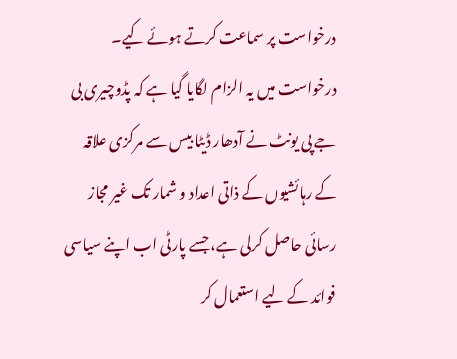درخواست پر سماعت کرتے ہوئے کیے۔ درخواست میں یہ الزام لگایا گیا ہے کہ پڈوچیری بی جے پی یونٹ نے آدھار ڈیٹا بیس سے مرکزی علاقہ کے رہائشیوں کے ذاتی اعداد و شمار تک غیر مجاز رسائی حاصل کرلی ہے، جسے پارٹی اب اپنے سیاسی فوائد کے لیے استعمال کر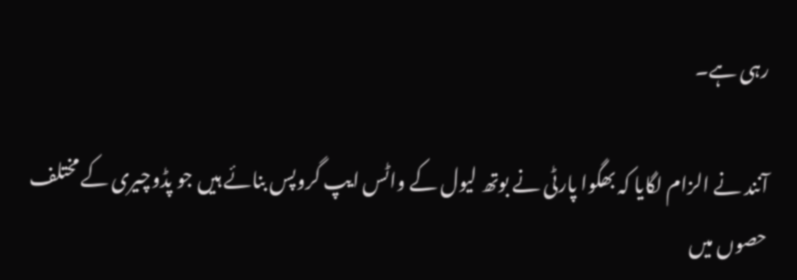رہی ہے۔

آنند نے الزام لگایا کہ بھگوا پارٹی نے بوتھ لیول کے واٹس ایپ گروپس بنائے ہیں جو پڈوچیری کے مختلف حصوں میں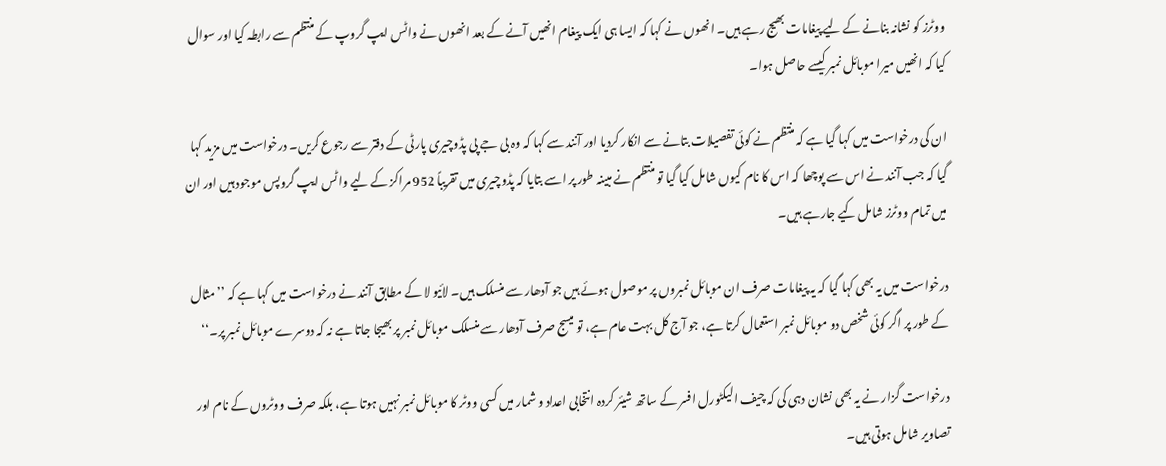ووٹرز کو نشانہ بنانے کے لیے پیغامات بھیج رہے ہیں۔ انھوں نے کہا کہ ایسا ہی ایک پیغام انھیں آنے کے بعد انھوں نے واٹس ایپ گروپ کے منتظم سے رابطہ کیا اور سوال کیا کہ انھیں میرا موبائل نمبر کیسے حاصل ہوا۔

ان کی درخواست میں کہا گیا ہے کہ منتظم نے کوئی تفصیلات بتانے سے انکار کردیا اور آنند سے کہا کہ وہ بی جے پی پڈوچیری پارٹی کے دفتر سے رجوع کریں۔ درخواست میں مزید کہا گیا کہ جب آنند نے اس سے پوچھا کہ اس کا نام کیوں شامل کیا گیا تو منتظم نے مبینہ طور پر اسے بتایا کہ پڈوچیری میں تقریباً 952 مراکز کے لیے واٹس ایپ گروپس موجود ہیں اور ان میں تمام ووٹرز شامل کیے جارہے ہیں۔

درخواست میں یہ بھی کہا گیا کہ یہ پیغامات صرف ان موبائل نمبروں پر موصول ہوئے ہیں جو آدھار سے منسلک ہیں۔ لائیو لا کے مطابق آنند نے درخواست میں کہا ہے کہ ’’مثال کے طور پر اگر کوئی شخص دو موبائل نمبر استعمال کرتا ہے، جو آج کل بہت عام ہے، تو میسج صرف آدھار سے منسلک موبائل نمبر پر بھیجا جاتا ہے نہ کہ دوسرے موبائل نمبر پر۔‘‘

درخواست گزار نے یہ بھی نشان دہی کی کہ چیف الیکٹورل افسر کے ساتھ شیئر کردہ انتخابی اعداد و شمار میں کسی ووٹر کا موبائل نمبر نہیں ہوتا ہے، بلکہ صرف ووٹروں کے نام اور تصاویر شامل ہوتی ہیں۔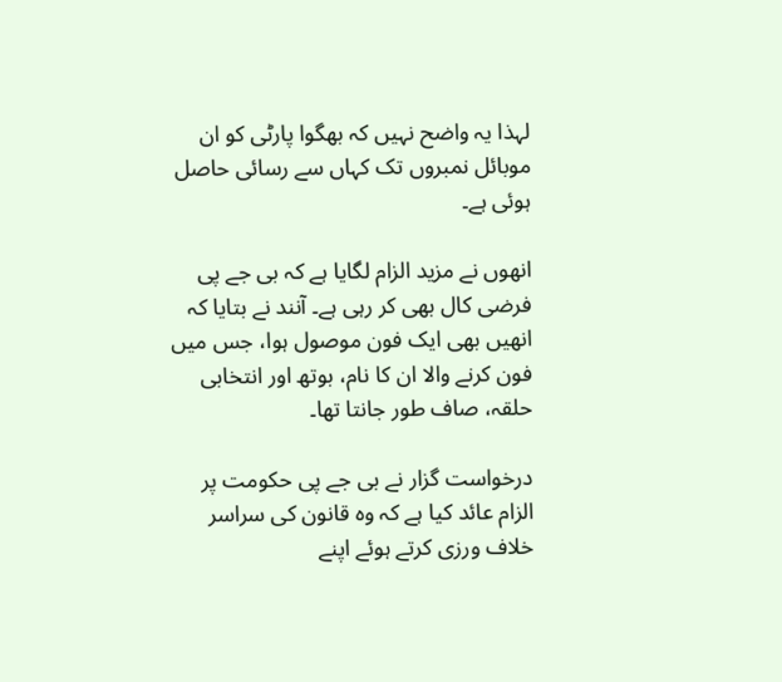لہذا یہ واضح نہیں کہ بھگوا پارٹی کو ان موبائل نمبروں تک کہاں سے رسائی حاصل ہوئی ہے۔

انھوں نے مزید الزام لگایا ہے کہ بی جے پی فرضی کال بھی کر رہی ہے۔ آنند نے بتایا کہ انھیں بھی ایک فون موصول ہوا، جس میں فون کرنے والا ان کا نام، بوتھ اور انتخابی حلقہ، صاف طور جانتا تھا۔

درخواست گزار نے بی جے پی حکومت پر الزام عائد کیا ہے کہ وہ قانون کی سراسر خلاف ورزی کرتے ہوئے اپنے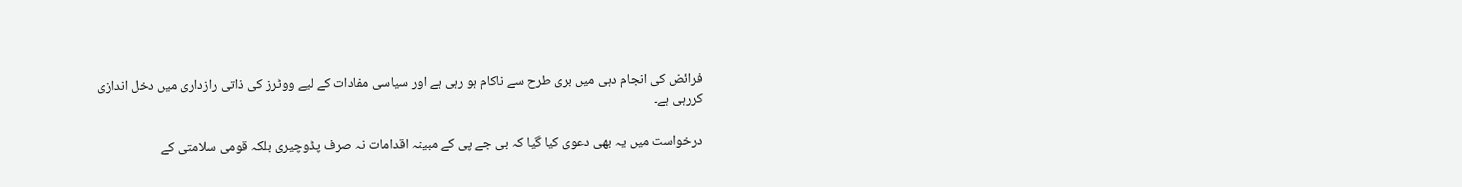فرائض کی انجام دہی میں بری طرح سے ناکام ہو رہی ہے اور سیاسی مفادات کے لیے ووٹرز کی ذاتی رازداری میں دخل اندازی کررہی ہے۔

درخواست میں یہ بھی دعوی کیا گیا کہ بی جے پی کے مبینہ اقدامات نہ صرف پڈوچیری بلکہ قومی سلامتی کے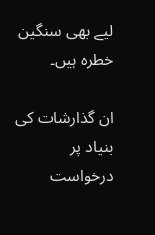لیے بھی سنگین خطرہ ہیں۔

ان گذارشات کی بنیاد پر درخواست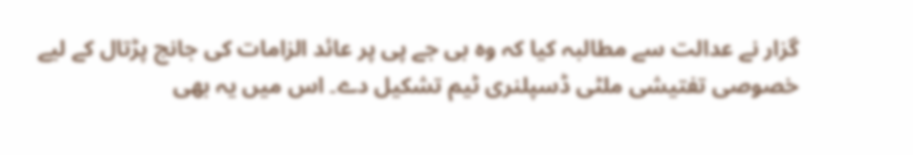گزار نے عدالت سے مطالبہ کیا کہ وہ بی جے پی پر عائد الزامات کی جانچ پڑتال کے لیے خصوصی تفتیشی ملٹی ڈسپلنری ٹیم تشکیل دے۔ اس میں یہ بھی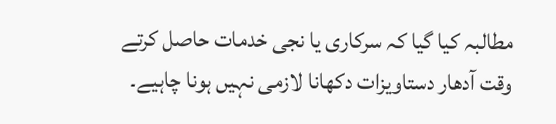مطالبہ کیا گیا کہ سرکاری یا نجی خدمات حاصل کرتے وقت آدھار دستاویزات دکھانا لازمی نہیں ہونا چاہیے۔